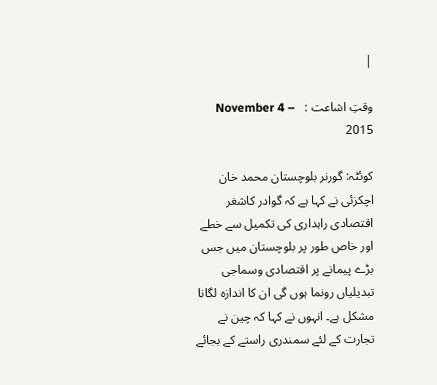|

وقتِ اشاعت :   November 4 – 2015

کوئٹہ: گورنر بلوچستان محمد خان اچکزئی نے کہا ہے کہ گوادر کاشغر اقتصادی راہداری کی تکمیل سے خطے اور خاص طور پر بلوچستان میں جس بڑے پیمانے پر اقتصادی وسماجی تبدیلیاں رونما ہوں گی ان کا اندازہ لگانا مشکل ہے۔ انہوں نے کہا کہ چین نے تجارت کے لئے سمندری راستے کے بجائے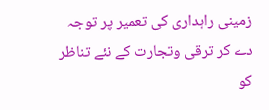زمینی راہداری کی تعمیر پر توجہ دے کر ترقی وتجارت کے نئے تناظر کو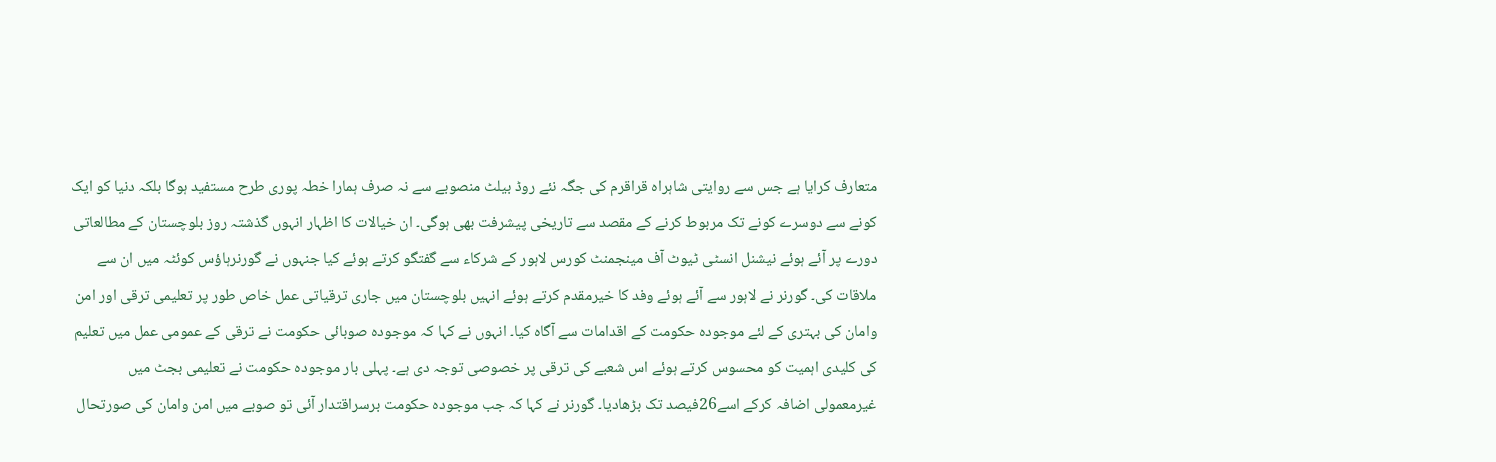متعارف کرایا ہے جس سے روایتی شاہراہ قراقرم کی جگہ نئے روڈ بیلٹ منصوبے سے نہ صرف ہمارا خطہ پوری طرح مستفید ہوگا بلکہ دنیا کو ایک کونے سے دوسرے کونے تک مربوط کرنے کے مقصد سے تاریخی پیشرفت بھی ہوگی۔ ان خیالات کا اظہار انہوں گذشتہ روز بلوچستان کے مطالعاتی دورے پر آئے ہوئے نیشنل انسٹی ٹیوٹ آف مینجمنٹ کورس لاہور کے شرکاء سے گفتگو کرتے ہوئے کیا جنہوں نے گورنرہاؤس کوئٹہ میں ان سے ملاقات کی۔ گورنر نے لاہور سے آئے ہوئے وفد کا خیرمقدم کرتے ہوئے انہیں بلوچستان میں جاری ترقیاتی عمل خاص طور پر تعلیمی ترقی اور امن وامان کی بہتری کے لئے موجودہ حکومت کے اقدامات سے آگاہ کیا۔ انہوں نے کہا کہ موجودہ صوبائی حکومت نے ترقی کے عمومی عمل میں تعلیم کی کلیدی اہمیت کو محسوس کرتے ہوئے اس شعبے کی ترقی پر خصوصی توجہ دی ہے۔ پہلی بار موجودہ حکومت نے تعلیمی بجٹ میں غیرمعمولی اضافہ کرکے اسے26فیصد تک بڑھادیا۔ گورنر نے کہا کہ جب موجودہ حکومت برسراقتدار آئی تو صوبے میں امن وامان کی صورتحال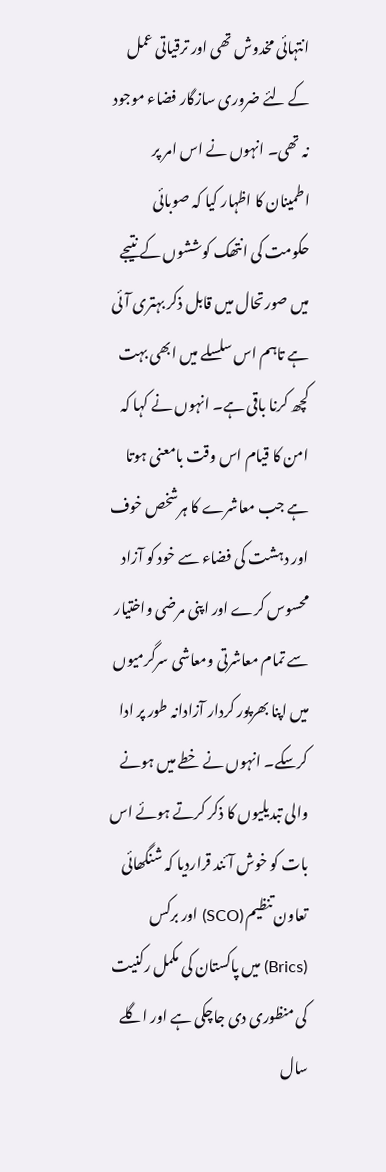انتہائی مخدوش تھی اور ترقیاتی عمل کے لئے ضروری سازگار فضاء موجود نہ تھی۔ انہوں نے اس امر پر اطمینان کا اظہار کیا کہ صوبائی حکومت کی انتھک کوششوں کے نتیجے میں صورتحال میں قابل ذکر بہتری آئی ہے تاہم اس سلسلے میں ابھی بہت کچھ کرنا باقی ہے۔ انہوں نے کہا کہ امن کا قیام اس وقت بامعنی ہوتا ہے جب معاشرے کا ہرشخص خوف اور دہشت کی فضاء سے خود کو آزاد محسوس کرے اور اپنی مرضی واختیار سے تمام معاشرتی ومعاشی سرگرمیوں میں اپنا بھرپور کردار آزادانہ طور پر ادا کرسکے۔ انہوں نے خطے میں ہونے والی تبدیلیوں کا ذکر کرتے ہوئے اس بات کو خوش آئند قراردیا کہ شنگھائی تعاون تنظیم (SCO) اور برکس (Brics) میں پاکستان کی مکمل رکنیت کی منظوری دی جاچکی ہے اور اگلے سال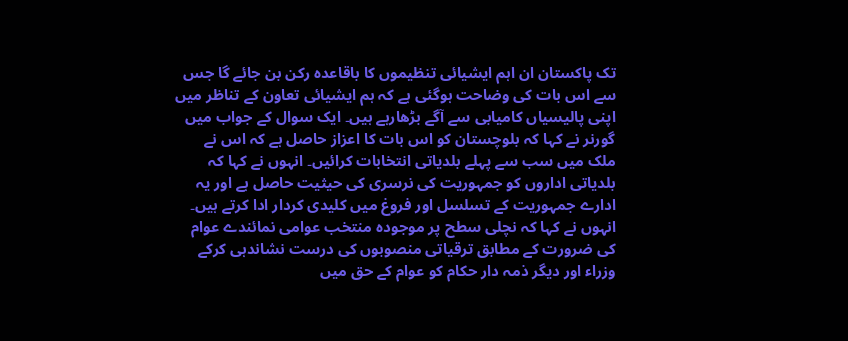تک پاکستان ان اہم ایشیائی تنظیموں کا باقاعدہ رکن بن جائے گا جس سے اس بات کی وضاحت ہوگئی ہے کہ ہم ایشیائی تعاون کے تناظر میں اپنی پالیسیاں کامیابی سے آگے بڑھارہے ہیں۔ ایک سوال کے جواب میں گورنر نے کہا کہ بلوچستان کو اس بات کا اعزاز حاصل ہے کہ اس نے ملک میں سب سے پہلے بلدیاتی انتخابات کرائیں۔ انہوں نے کہا کہ بلدیاتی اداروں کو جمہوریت کی نرسری کی حیثیت حاصل ہے اور یہ ادارے جمہوریت کے تسلسل اور فروغ میں کلیدی کردار ادا کرتے ہیں۔ انہوں نے کہا کہ نچلی سطح پر موجودہ منتخب عوامی نمائندے عوام کی ضرورت کے مطابق ترقیاتی منصوبوں کی درست نشاندہی کرکے وزراء اور دیگر ذمہ دار حکام کو عوام کے حق میں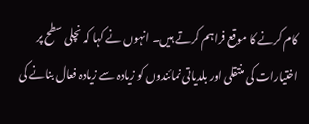کام کرنے کا موقع فراہم کرتے ہیں۔ انہوں نے کہا کہ نچلی سطح پر اختیارات کی منتقلی اور بلدیاتی نمائندوں کو زیادہ سے زیادہ فعال بنانے کی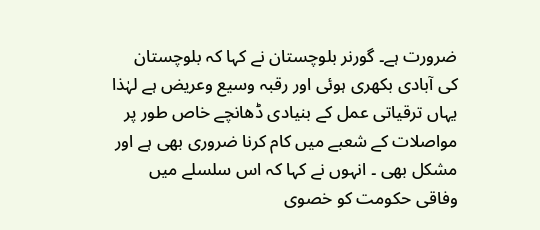ضرورت ہے۔ گورنر بلوچستان نے کہا کہ بلوچستان کی آبادی بکھری ہوئی اور رقبہ وسیع وعریض ہے لہٰذا یہاں ترقیاتی عمل کے بنیادی ڈھانچے خاص طور پر مواصلات کے شعبے میں کام کرنا ضروری بھی ہے اور مشکل بھی ۔ انہوں نے کہا کہ اس سلسلے میں وفاقی حکومت کو خصوی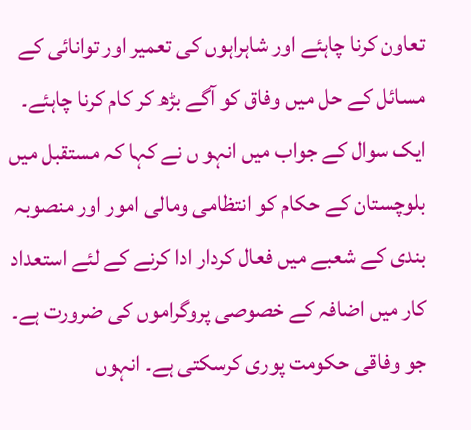تعاون کرنا چاہئے اور شاہراہوں کی تعمیر اور توانائی کے مسائل کے حل میں وفاق کو آگے بڑھ کر کام کرنا چاہئے۔ ایک سوال کے جواب میں انہو ں نے کہا کہ مستقبل میں بلوچستان کے حکام کو انتظامی ومالی امور اور منصوبہ بندی کے شعبے میں فعال کردار ادا کرنے کے لئے استعداد کار میں اضافہ کے خصوصی پروگراموں کی ضرورت ہے۔ جو وفاقی حکومت پوری کرسکتی ہے۔ انہوں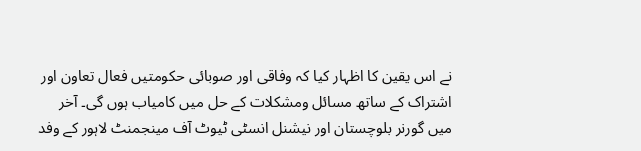نے اس یقین کا اظہار کیا کہ وفاقی اور صوبائی حکومتیں فعال تعاون اور اشتراک کے ساتھ مسائل ومشکلات کے حل میں کامیاب ہوں گی۔ آخر میں گورنر بلوچستان اور نیشنل انسٹی ٹیوٹ آف مینجمنٹ لاہور کے وفد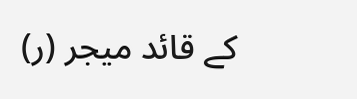کے قائد میجر (ر)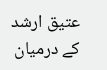عتیق ارشد کے درمیان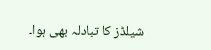شیلڈز کا تبادلہ بھی ہوا۔